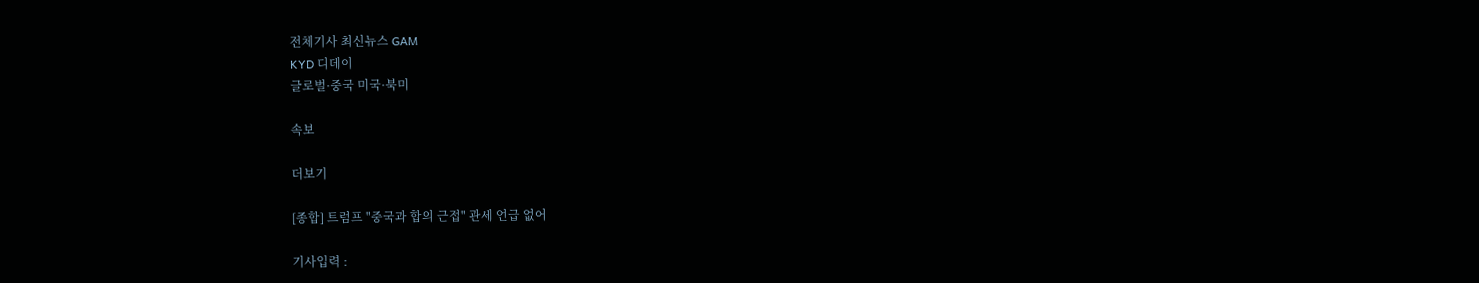전체기사 최신뉴스 GAM
KYD 디데이
글로벌·중국 미국·북미

속보

더보기

[종합] 트럼프 "중국과 합의 근접" 관세 언급 없어

기사입력 :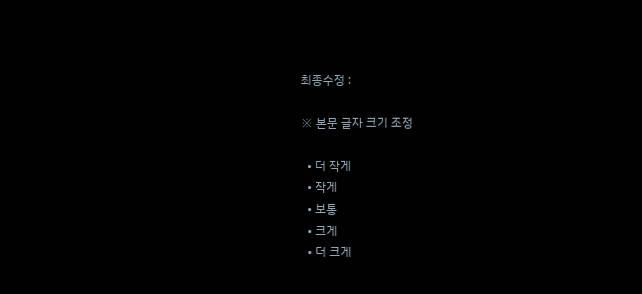최종수정 :

※ 본문 글자 크기 조정

  • 더 작게
  • 작게
  • 보통
  • 크게
  • 더 크게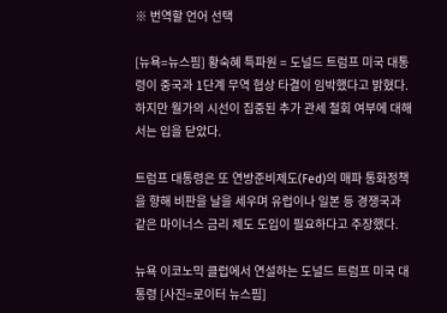※ 번역할 언어 선택

[뉴욕=뉴스핌] 황숙혜 특파원 = 도널드 트럼프 미국 대통령이 중국과 1단계 무역 협상 타결이 임박했다고 밝혔다. 하지만 월가의 시선이 집중된 추가 관세 철회 여부에 대해서는 입을 닫았다.

트럼프 대통령은 또 연방준비제도(Fed)의 매파 통화정책을 향해 비판을 날을 세우며 유럽이나 일본 등 경쟁국과 같은 마이너스 금리 제도 도입이 필요하다고 주장했다.

뉴욕 이코노믹 클럽에서 연설하는 도널드 트럼프 미국 대통령 [사진=로이터 뉴스핌]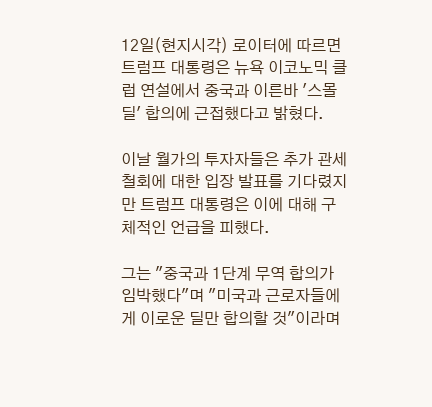12일(현지시각) 로이터에 따르면 트럼프 대통령은 뉴욕 이코노믹 클럽 연설에서 중국과 이른바 '스몰 딜' 합의에 근접했다고 밝혔다.

이날 월가의 투자자들은 추가 관세 철회에 대한 입장 발표를 기다렸지만 트럼프 대통령은 이에 대해 구체적인 언급을 피했다.

그는 "중국과 1단계 무역 합의가 임박했다"며 "미국과 근로자들에게 이로운 딜만 합의할 것"이라며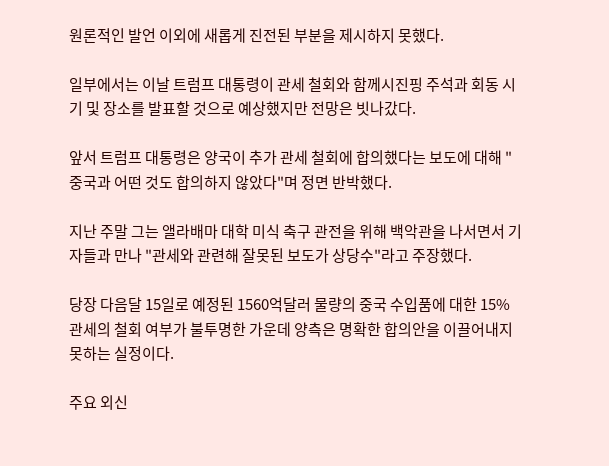원론적인 발언 이외에 새롭게 진전된 부분을 제시하지 못했다.

일부에서는 이날 트럼프 대통령이 관세 철회와 함께시진핑 주석과 회동 시기 및 장소를 발표할 것으로 예상했지만 전망은 빗나갔다.

앞서 트럼프 대통령은 양국이 추가 관세 철회에 합의했다는 보도에 대해 "중국과 어떤 것도 합의하지 않았다"며 정면 반박했다.

지난 주말 그는 앨라배마 대학 미식 축구 관전을 위해 백악관을 나서면서 기자들과 만나 "관세와 관련해 잘못된 보도가 상당수"라고 주장했다.

당장 다음달 15일로 예정된 1560억달러 물량의 중국 수입품에 대한 15% 관세의 철회 여부가 불투명한 가운데 양측은 명확한 합의안을 이끌어내지 못하는 실정이다.

주요 외신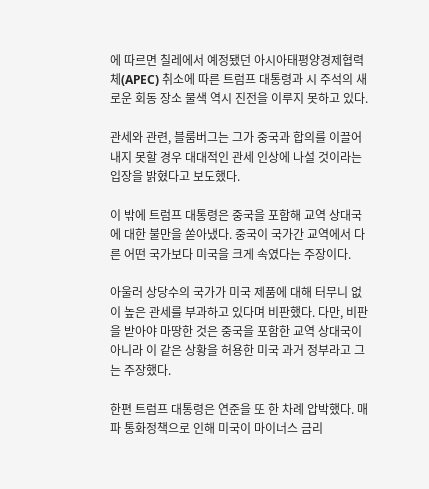에 따르면 칠레에서 예정됐던 아시아태평양경제협력체(APEC) 취소에 따른 트럼프 대통령과 시 주석의 새로운 회동 장소 물색 역시 진전을 이루지 못하고 있다.

관세와 관련, 블룸버그는 그가 중국과 합의를 이끌어내지 못할 경우 대대적인 관세 인상에 나설 것이라는 입장을 밝혔다고 보도했다.

이 밖에 트럼프 대통령은 중국을 포함해 교역 상대국에 대한 불만을 쏟아냈다. 중국이 국가간 교역에서 다른 어떤 국가보다 미국을 크게 속였다는 주장이다.

아울러 상당수의 국가가 미국 제품에 대해 터무니 없이 높은 관세를 부과하고 있다며 비판했다. 다만, 비판을 받아야 마땅한 것은 중국을 포함한 교역 상대국이 아니라 이 같은 상황을 허용한 미국 과거 정부라고 그는 주장했다.

한편 트럼프 대통령은 연준을 또 한 차례 압박했다. 매파 통화정책으로 인해 미국이 마이너스 금리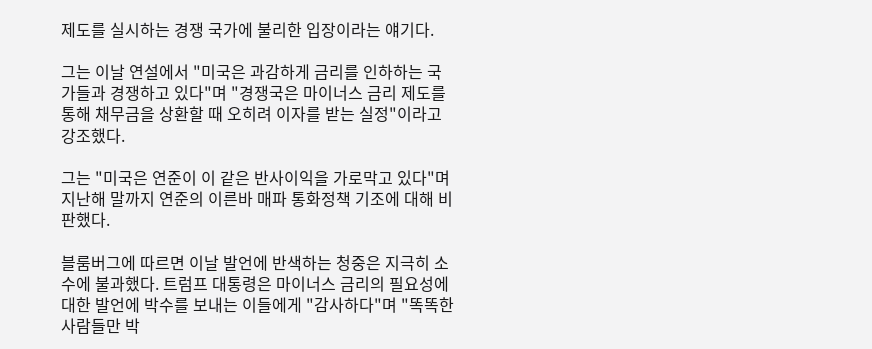제도를 실시하는 경쟁 국가에 불리한 입장이라는 얘기다.

그는 이날 연설에서 "미국은 과감하게 금리를 인하하는 국가들과 경쟁하고 있다"며 "경쟁국은 마이너스 금리 제도를 통해 채무금을 상환할 때 오히려 이자를 받는 실정"이라고 강조했다.

그는 "미국은 연준이 이 같은 반사이익을 가로막고 있다"며 지난해 말까지 연준의 이른바 매파 통화정책 기조에 대해 비판했다.

블룸버그에 따르면 이날 발언에 반색하는 청중은 지극히 소수에 불과했다. 트럼프 대통령은 마이너스 금리의 필요성에 대한 발언에 박수를 보내는 이들에게 "감사하다"며 "똑똑한 사람들만 박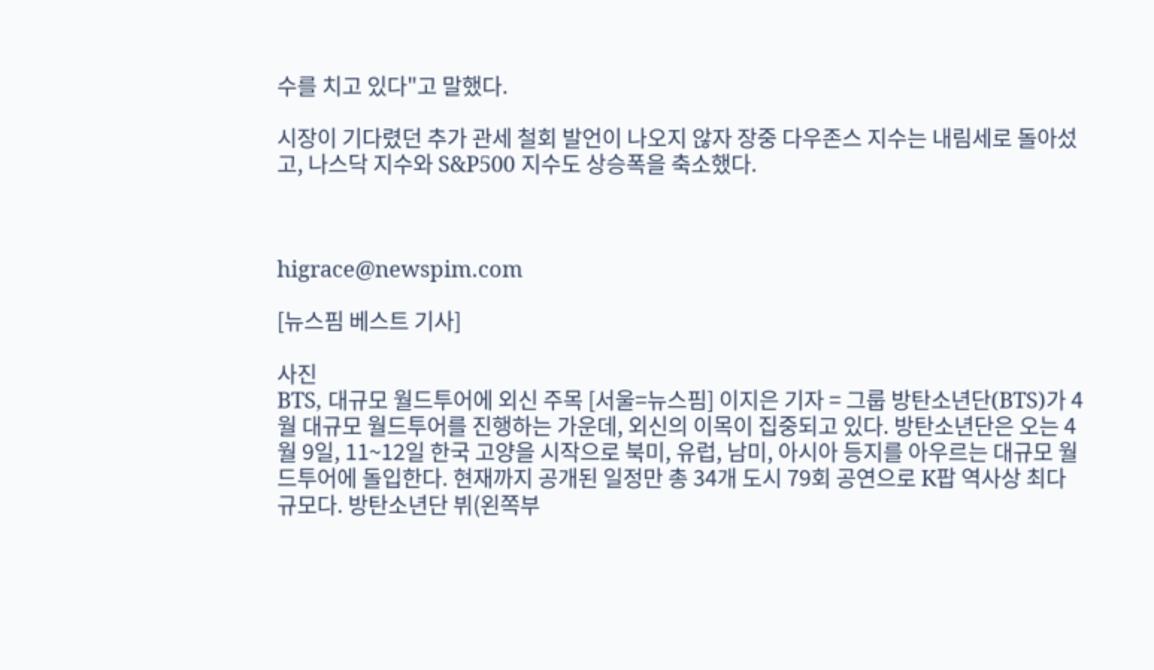수를 치고 있다"고 말했다.

시장이 기다렸던 추가 관세 철회 발언이 나오지 않자 장중 다우존스 지수는 내림세로 돌아섰고, 나스닥 지수와 S&P500 지수도 상승폭을 축소했다.



higrace@newspim.com

[뉴스핌 베스트 기사]

사진
BTS, 대규모 월드투어에 외신 주목 [서울=뉴스핌] 이지은 기자 = 그룹 방탄소년단(BTS)가 4월 대규모 월드투어를 진행하는 가운데, 외신의 이목이 집중되고 있다. 방탄소년단은 오는 4월 9일, 11~12일 한국 고양을 시작으로 북미, 유럽, 남미, 아시아 등지를 아우르는 대규모 월드투어에 돌입한다. 현재까지 공개된 일정만 총 34개 도시 79회 공연으로 K팝 역사상 최다 규모다. 방탄소년단 뷔(왼쪽부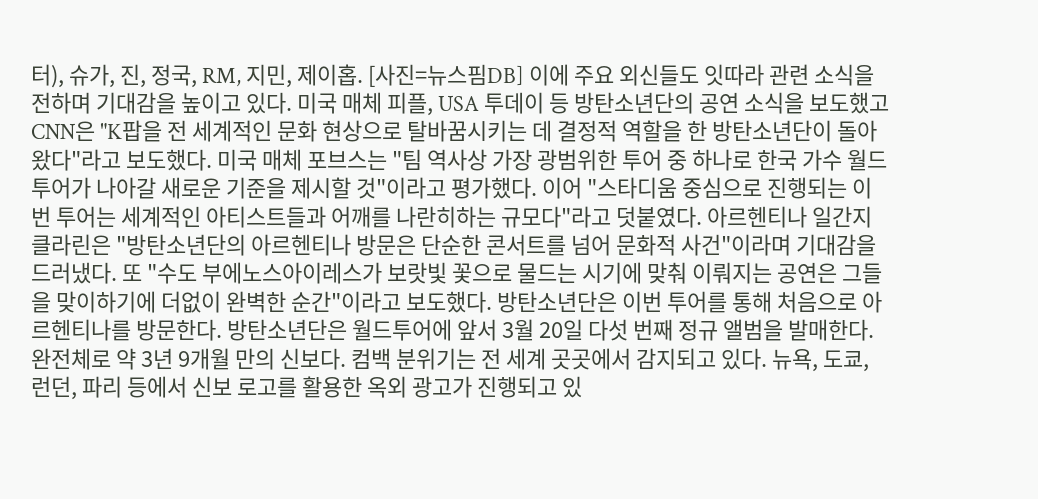터), 슈가, 진, 정국, RM, 지민, 제이홉. [사진=뉴스핌DB] 이에 주요 외신들도 잇따라 관련 소식을 전하며 기대감을 높이고 있다. 미국 매체 피플, USA 투데이 등 방탄소년단의 공연 소식을 보도했고 CNN은 "K팝을 전 세계적인 문화 현상으로 탈바꿈시키는 데 결정적 역할을 한 방탄소년단이 돌아왔다"라고 보도했다. 미국 매체 포브스는 "팀 역사상 가장 광범위한 투어 중 하나로 한국 가수 월드투어가 나아갈 새로운 기준을 제시할 것"이라고 평가했다. 이어 "스타디움 중심으로 진행되는 이번 투어는 세계적인 아티스트들과 어깨를 나란히하는 규모다"라고 덧붙였다. 아르헨티나 일간지 클라린은 "방탄소년단의 아르헨티나 방문은 단순한 콘서트를 넘어 문화적 사건"이라며 기대감을 드러냈다. 또 "수도 부에노스아이레스가 보랏빛 꽃으로 물드는 시기에 맞춰 이뤄지는 공연은 그들을 맞이하기에 더없이 완벽한 순간"이라고 보도했다. 방탄소년단은 이번 투어를 통해 처음으로 아르헨티나를 방문한다. 방탄소년단은 월드투어에 앞서 3월 20일 다섯 번째 정규 앨범을 발매한다. 완전체로 약 3년 9개월 만의 신보다. 컴백 분위기는 전 세계 곳곳에서 감지되고 있다. 뉴욕, 도쿄, 런던, 파리 등에서 신보 로고를 활용한 옥외 광고가 진행되고 있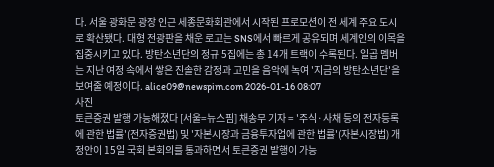다. 서울 광화문 광장 인근 세종문화회관에서 시작된 프로모션이 전 세계 주요 도시로 확산됐다. 대형 전광판을 채운 로고는 SNS에서 빠르게 공유되며 세계인의 이목을 집중시키고 있다. 방탄소년단의 정규 5집에는 총 14개 트랙이 수록된다. 일곱 멤버는 지난 여정 속에서 쌓은 진솔한 감정과 고민을 음악에 녹여 '지금의 방탄소년단'을 보여줄 예정이다. alice09@newspim.com 2026-01-16 08:07
사진
토큰증권 발행 가능해졌다 [서울=뉴스핌] 채송무 기자 = '주식·사채 등의 전자등록에 관한 법률'(전자증권법) 및 '자본시장과 금융투자업에 관한 법률'(자본시장법) 개정안이 15일 국회 본회의를 통과하면서 토큰증권 발행이 가능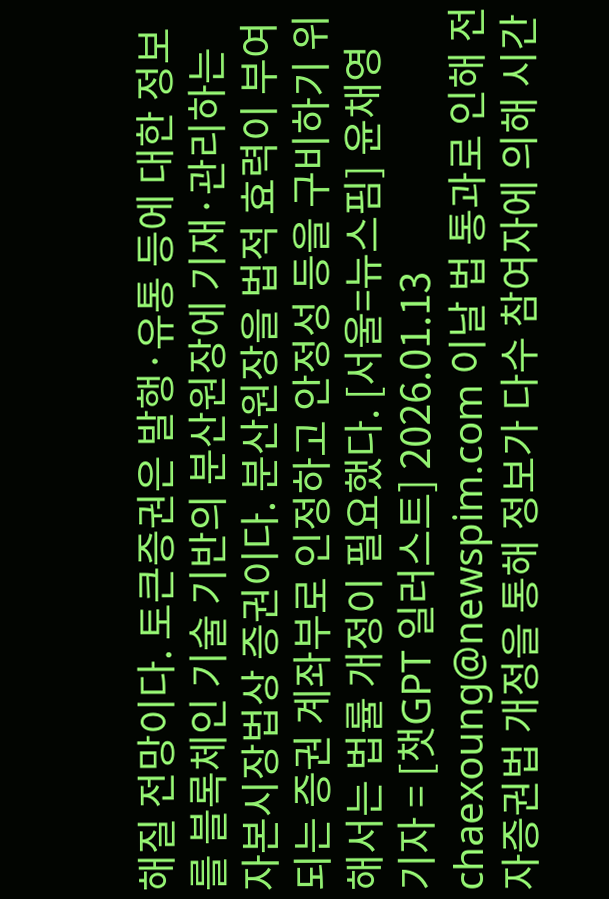해질 전망이다. 토큰증권은 발행·유통 등에 대한 정보를 블록체인 기술 기반의 분산원장에 기재·관리하는 자본시장법상 증권이다. 분산원장을 법적 효력이 부여되는 증권 계좌부로 인정하고 안정성 등을 구비하기 위해서는 법률 개정이 필요했다. [서울=뉴스핌] 윤채영 기자 = [챗GPT 일러스트] 2026.01.13 chaexoung@newspim.com 이날 법 통과로 인해 전자증권법 개정을 통해 정보가 다수 참여자에 의해 시간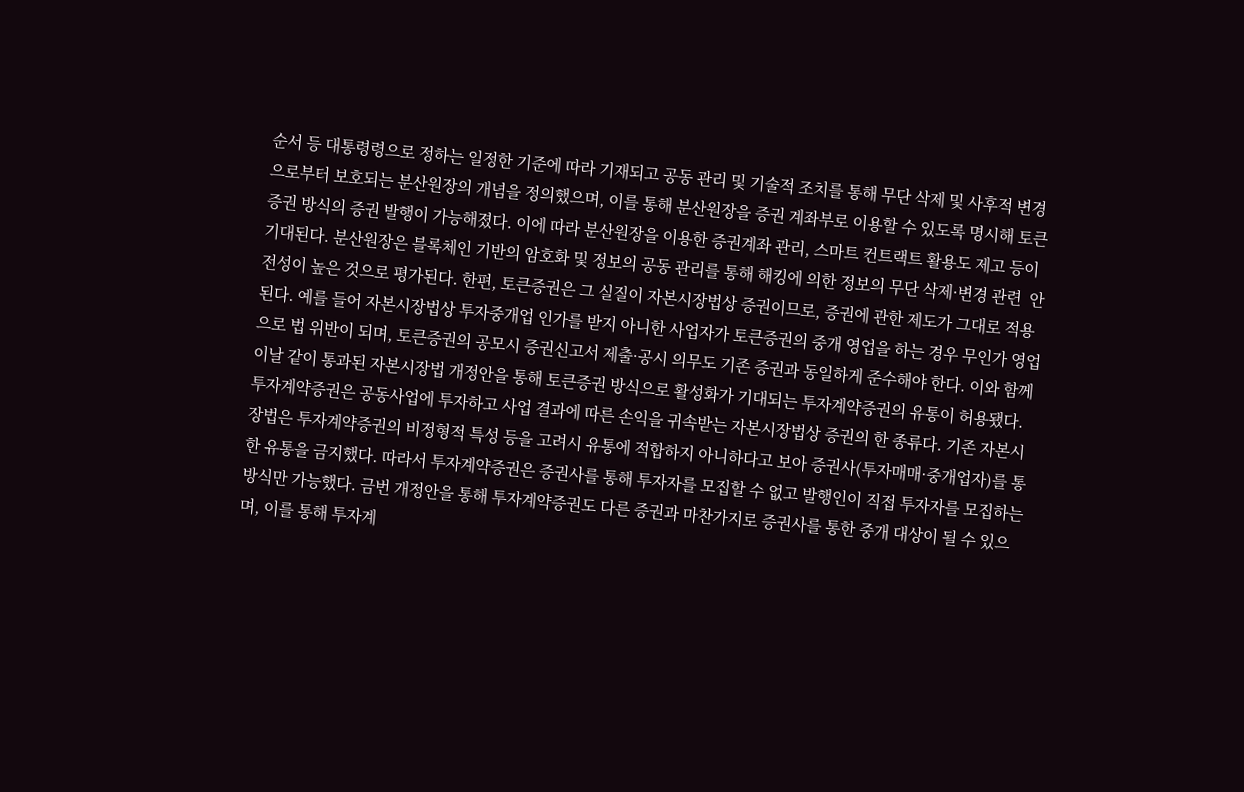순서 등 대통령령으로 정하는 일정한 기준에 따라 기재되고 공동 관리 및 기술적 조치를 통해 무단 삭제 및 사후적 변경으로부터 보호되는 분산원장의 개념을 정의했으며, 이를 통해 분산원장을 증권 계좌부로 이용할 수 있도록 명시해 토큰증권 방식의 증권 발행이 가능해졌다. 이에 따라 분산원장을 이용한 증권계좌 관리, 스마트 컨트랙트 활용도 제고 등이 기대된다. 분산원장은 블록체인 기반의 암호화 및 정보의 공동 관리를 통해 해킹에 의한 정보의 무단 삭제·변경 관련  안전성이 높은 것으로 평가된다. 한편, 토큰증권은 그 실질이 자본시장법상 증권이므로, 증권에 관한 제도가 그대로 적용된다. 예를 들어 자본시장법상 투자중개업 인가를 받지 아니한 사업자가 토큰증권의 중개 영업을 하는 경우 무인가 영업으로 법 위반이 되며, 토큰증권의 공모시 증권신고서 제출·공시 의무도 기존 증권과 동일하게 준수해야 한다. 이와 함께 이날 같이 통과된 자본시장법 개정안을 통해 토큰증권 방식으로 활성화가 기대되는 투자계약증권의 유통이 허용됐다. 투자계약증권은 공동사업에 투자하고 사업 결과에 따른 손익을 귀속받는 자본시장법상 증권의 한 종류다. 기존 자본시장법은 투자계약증권의 비정형적 특성 등을 고려시 유통에 적합하지 아니하다고 보아 증권사(투자매매·중개업자)를 통한 유통을 금지했다. 따라서 투자계약증권은 증권사를 통해 투자자를 모집할 수 없고 발행인이 직접 투자자를 모집하는 방식만 가능했다. 금번 개정안을 통해 투자계약증권도 다른 증권과 마찬가지로 증권사를 통한 중개 대상이 될 수 있으며, 이를 통해 투자계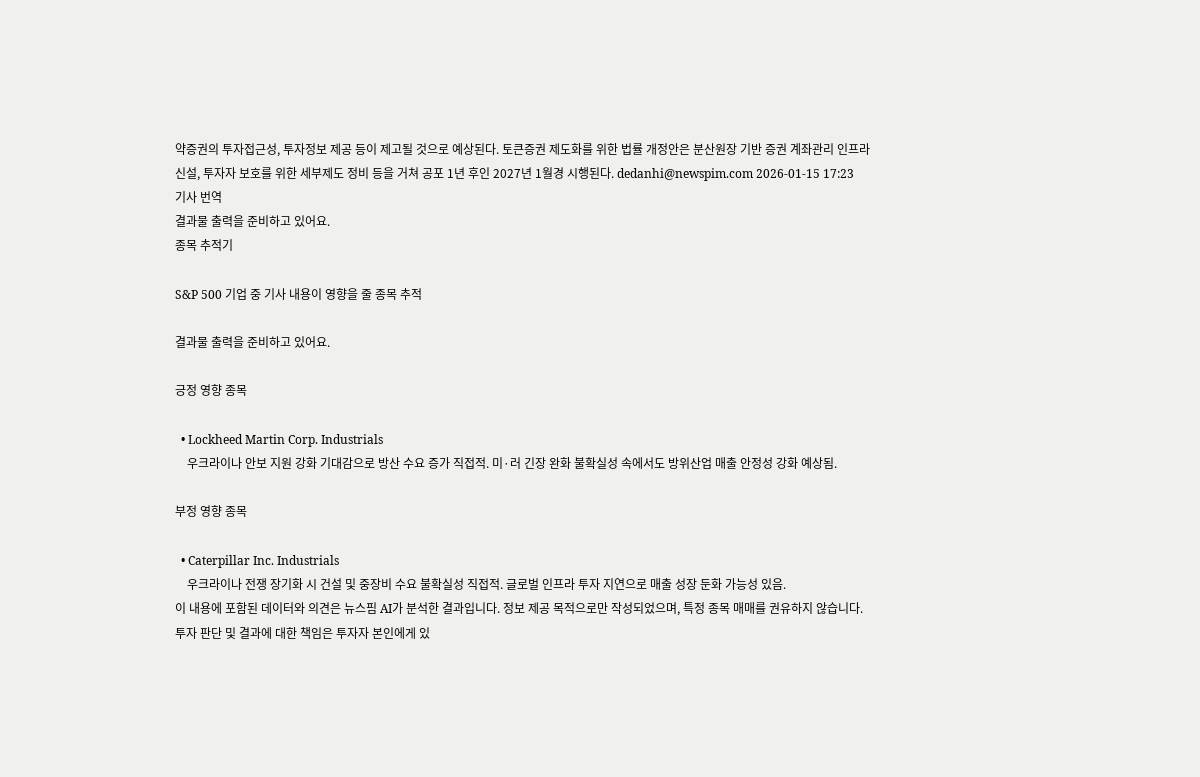약증권의 투자접근성, 투자정보 제공 등이 제고될 것으로 예상된다. 토큰증권 제도화를 위한 법률 개정안은 분산원장 기반 증권 계좌관리 인프라 신설, 투자자 보호를 위한 세부제도 정비 등을 거쳐 공포 1년 후인 2027년 1월경 시행된다. dedanhi@newspim.com 2026-01-15 17:23
기사 번역
결과물 출력을 준비하고 있어요.
종목 추적기

S&P 500 기업 중 기사 내용이 영향을 줄 종목 추적

결과물 출력을 준비하고 있어요.

긍정 영향 종목

  • Lockheed Martin Corp. Industrials
    우크라이나 안보 지원 강화 기대감으로 방산 수요 증가 직접적. 미·러 긴장 완화 불확실성 속에서도 방위산업 매출 안정성 강화 예상됨.

부정 영향 종목

  • Caterpillar Inc. Industrials
    우크라이나 전쟁 장기화 시 건설 및 중장비 수요 불확실성 직접적. 글로벌 인프라 투자 지연으로 매출 성장 둔화 가능성 있음.
이 내용에 포함된 데이터와 의견은 뉴스핌 AI가 분석한 결과입니다. 정보 제공 목적으로만 작성되었으며, 특정 종목 매매를 권유하지 않습니다. 투자 판단 및 결과에 대한 책임은 투자자 본인에게 있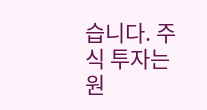습니다. 주식 투자는 원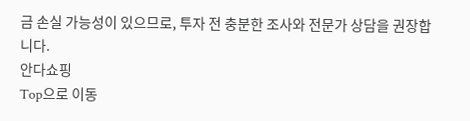금 손실 가능성이 있으므로, 투자 전 충분한 조사와 전문가 상담을 권장합니다.
안다쇼핑
Top으로 이동